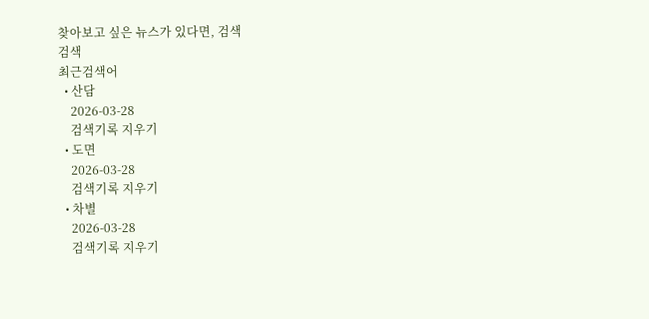찾아보고 싶은 뉴스가 있다면, 검색
검색
최근검색어
  • 산담
    2026-03-28
    검색기록 지우기
  • 도면
    2026-03-28
    검색기록 지우기
  • 차별
    2026-03-28
    검색기록 지우기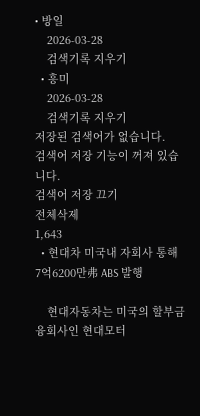• 방일
    2026-03-28
    검색기록 지우기
  • 흥미
    2026-03-28
    검색기록 지우기
저장된 검색어가 없습니다.
검색어 저장 기능이 꺼져 있습니다.
검색어 저장 끄기
전체삭제
1,643
  • 현대차 미국내 자회사 통해 7억6200만弗 ABS 발행

    현대자동차는 미국의 할부금융회사인 현대모터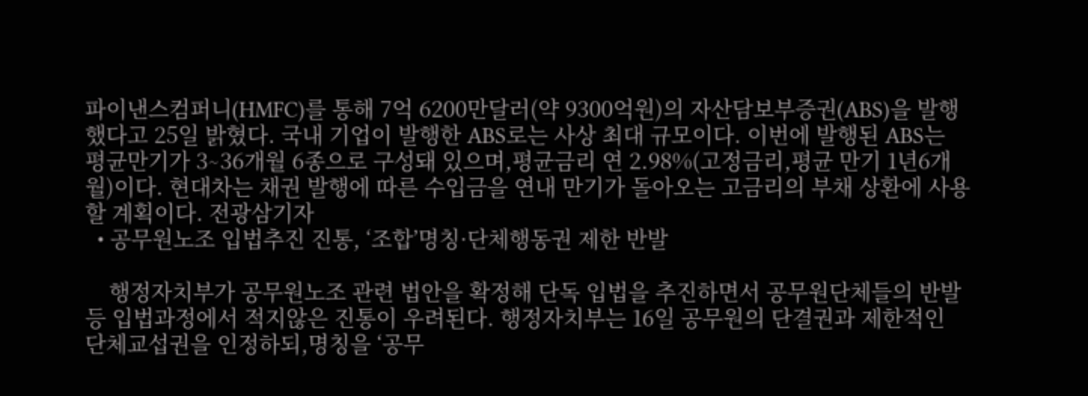파이낸스컴퍼니(HMFC)를 통해 7억 6200만달러(약 9300억원)의 자산담보부증권(ABS)을 발행했다고 25일 밝혔다. 국내 기업이 발행한 ABS로는 사상 최대 규모이다. 이번에 발행된 ABS는 평균만기가 3∼36개월 6종으로 구성돼 있으며,평균금리 연 2.98%(고정금리,평균 만기 1년6개월)이다. 현대차는 채권 발행에 따른 수입금을 연내 만기가 돌아오는 고금리의 부채 상환에 사용할 계획이다. 전광삼기자
  • 공무원노조 입법추진 진통, ‘조합’명칭·단체행동권 제한 반발

    행정자치부가 공무원노조 관련 법안을 확정해 단독 입법을 추진하면서 공무원단체들의 반발 등 입법과정에서 적지않은 진통이 우려된다. 행정자치부는 16일 공무원의 단결권과 제한적인 단체교섭권을 인정하되,명칭을 ‘공무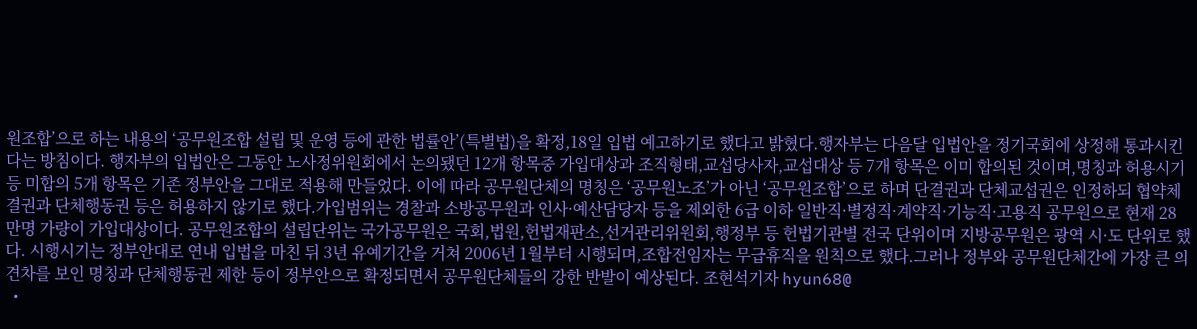원조합’으로 하는 내용의 ‘공무원조합 설립 및 운영 등에 관한 법률안’(특별법)을 확정,18일 입법 예고하기로 했다고 밝혔다.행자부는 다음달 입법안을 정기국회에 상정해 통과시킨다는 방침이다. 행자부의 입법안은 그동안 노사정위원회에서 논의됐던 12개 항목중 가입대상과 조직형태,교섭당사자,교섭대상 등 7개 항목은 이미 합의된 것이며,명칭과 허용시기 등 미합의 5개 항목은 기존 정부안을 그대로 적용해 만들었다. 이에 따라 공무원단체의 명칭은 ‘공무원노조’가 아닌 ‘공무원조합’으로 하며 단결권과 단체교섭권은 인정하되 협약체결권과 단체행동권 등은 허용하지 않기로 했다.가입범위는 경찰과 소방공무원과 인사·예산담당자 등을 제외한 6급 이하 일반직·별정직·계약직·기능직·고용직 공무원으로 현재 28만명 가량이 가입대상이다. 공무원조합의 설립단위는 국가공무원은 국회,법원,헌법재판소,선거관리위원회,행정부 등 헌법기관별 전국 단위이며 지방공무원은 광역 시·도 단위로 했다. 시행시기는 정부안대로 연내 입법을 마친 뒤 3년 유예기간을 거쳐 2006년 1월부터 시행되며,조합전임자는 무급휴직을 원칙으로 했다.그러나 정부와 공무원단체간에 가장 큰 의견차를 보인 명칭과 단체행동권 제한 등이 정부안으로 확정되면서 공무원단체들의 강한 반발이 예상된다. 조현석기자 hyun68@
  •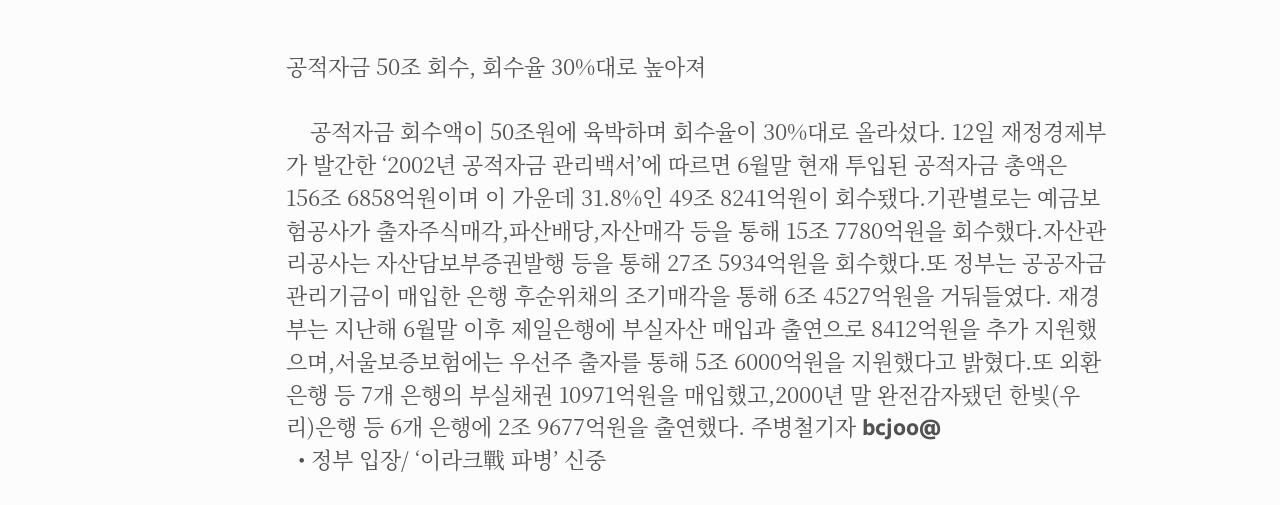공적자금 50조 회수, 회수율 30%대로 높아져

    공적자금 회수액이 50조원에 육박하며 회수율이 30%대로 올라섰다. 12일 재정경제부가 발간한 ‘2002년 공적자금 관리백서’에 따르면 6월말 현재 투입된 공적자금 총액은 156조 6858억원이며 이 가운데 31.8%인 49조 8241억원이 회수됐다.기관별로는 예금보험공사가 출자주식매각,파산배당,자산매각 등을 통해 15조 7780억원을 회수했다.자산관리공사는 자산담보부증권발행 등을 통해 27조 5934억원을 회수했다.또 정부는 공공자금관리기금이 매입한 은행 후순위채의 조기매각을 통해 6조 4527억원을 거둬들였다. 재경부는 지난해 6월말 이후 제일은행에 부실자산 매입과 출연으로 8412억원을 추가 지원했으며,서울보증보험에는 우선주 출자를 통해 5조 6000억원을 지원했다고 밝혔다.또 외환은행 등 7개 은행의 부실채권 10971억원을 매입했고,2000년 말 완전감자됐던 한빛(우리)은행 등 6개 은행에 2조 9677억원을 출연했다. 주병철기자 bcjoo@
  • 정부 입장/ ‘이라크戰 파병’ 신중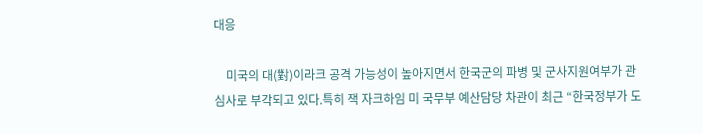대응

    미국의 대(對)이라크 공격 가능성이 높아지면서 한국군의 파병 및 군사지원여부가 관심사로 부각되고 있다.특히 잭 자크하임 미 국무부 예산담당 차관이 최근 “한국정부가 도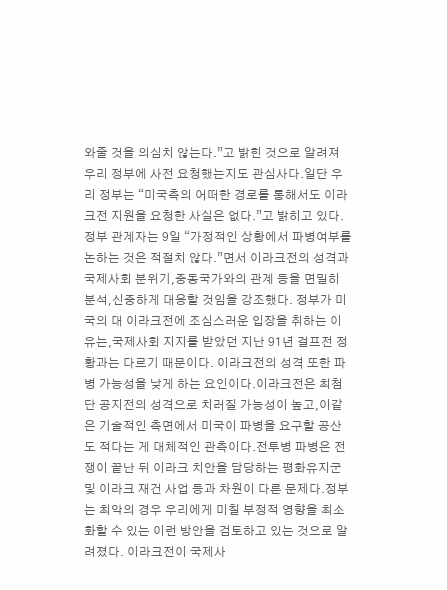와줄 것을 의심치 않는다.”고 밝힌 것으로 알려져 우리 정부에 사전 요청했는지도 관심사다.일단 우리 정부는 “미국측의 어떠한 경로를 통해서도 이라크전 지원을 요청한 사실은 없다.”고 밝히고 있다.정부 관계자는 9일 “가정적인 상황에서 파병여부를 논하는 것은 적절치 않다.”면서 이라크전의 성격과 국제사회 분위기,중동국가와의 관계 등을 면밀히 분석,신중하게 대응할 것임을 강조했다. 정부가 미국의 대 이라크전에 조심스러운 입장을 취하는 이유는,국제사회 지지를 받았던 지난 91년 걸프전 정황과는 다르기 때문이다. 이라크전의 성격 또한 파병 가능성을 낮게 하는 요인이다.이라크전은 최첨단 공지전의 성격으로 치러질 가능성이 높고,이같은 기술적인 측면에서 미국이 파병을 요구할 공산도 적다는 게 대체적인 관측이다.전투병 파병은 전쟁이 끝난 뒤 이라크 치안을 담당하는 평화유지군 및 이라크 재건 사업 등과 차원이 다른 문제다.정부는 최악의 경우 우리에게 미칠 부정적 영향을 최소화할 수 있는 이런 방안을 검토하고 있는 것으로 알려졌다. 이라크전이 국제사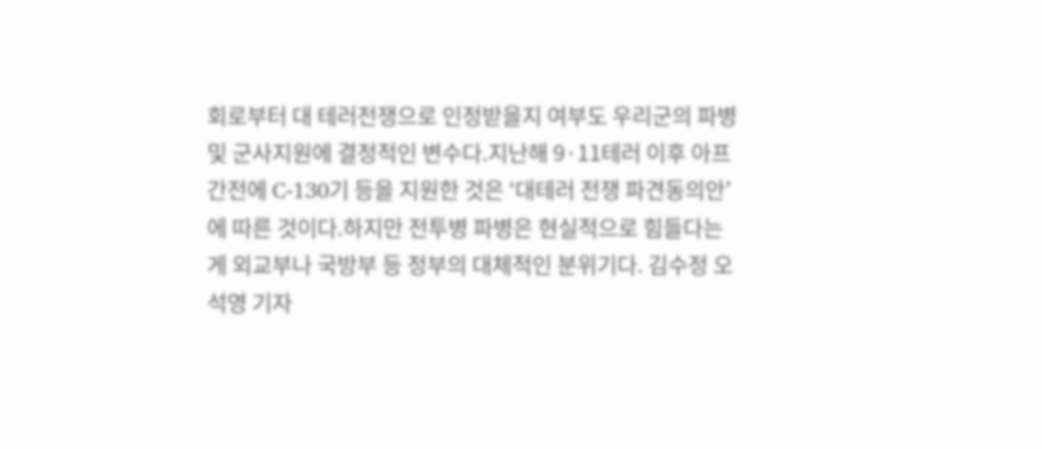회로부터 대 테러전쟁으로 인정받을지 여부도 우리군의 파병 및 군사지원에 결정적인 변수다.지난해 9·11테러 이후 아프간전에 C-130기 등을 지원한 것은 ‘대테러 전쟁 파견동의안’에 따른 것이다.하지만 전투병 파병은 현실적으로 힘들다는 게 외교부나 국방부 등 정부의 대체적인 분위기다. 김수정 오석영 기자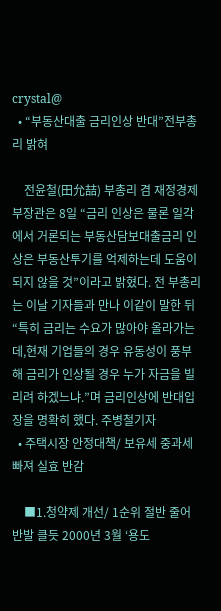crystal@
  • “부동산대출 금리인상 반대”전부총리 밝혀

    전윤철(田允喆) 부총리 겸 재정경제부장관은 8일 “금리 인상은 물론 일각에서 거론되는 부동산담보대출금리 인상은 부동산투기를 억제하는데 도움이 되지 않을 것”이라고 밝혔다. 전 부총리는 이날 기자들과 만나 이같이 말한 뒤 “특히 금리는 수요가 많아야 올라가는데,현재 기업들의 경우 유동성이 풍부해 금리가 인상될 경우 누가 자금을 빌리려 하겠느냐.”며 금리인상에 반대입장을 명확히 했다. 주병철기자
  • 주택시장 안정대책/ 보유세 중과세 빠져 실효 반감

    ■1.청약제 개선/ 1순위 절반 줄어 반발 클듯 2000년 3월 ‘용도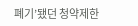폐기’됐던 청약제한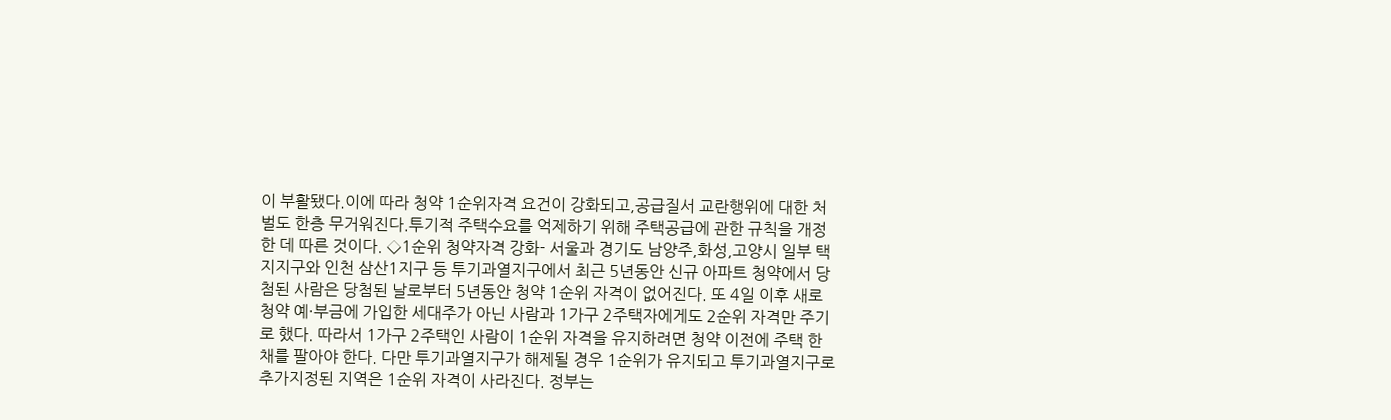이 부활됐다.이에 따라 청약 1순위자격 요건이 강화되고,공급질서 교란행위에 대한 처벌도 한층 무거워진다.투기적 주택수요를 억제하기 위해 주택공급에 관한 규칙을 개정한 데 따른 것이다. ◇1순위 청약자격 강화- 서울과 경기도 남양주,화성,고양시 일부 택지지구와 인천 삼산1지구 등 투기과열지구에서 최근 5년동안 신규 아파트 청약에서 당첨된 사람은 당첨된 날로부터 5년동안 청약 1순위 자격이 없어진다. 또 4일 이후 새로 청약 예·부금에 가입한 세대주가 아닌 사람과 1가구 2주택자에게도 2순위 자격만 주기로 했다. 따라서 1가구 2주택인 사람이 1순위 자격을 유지하려면 청약 이전에 주택 한 채를 팔아야 한다. 다만 투기과열지구가 해제될 경우 1순위가 유지되고 투기과열지구로 추가지정된 지역은 1순위 자격이 사라진다. 정부는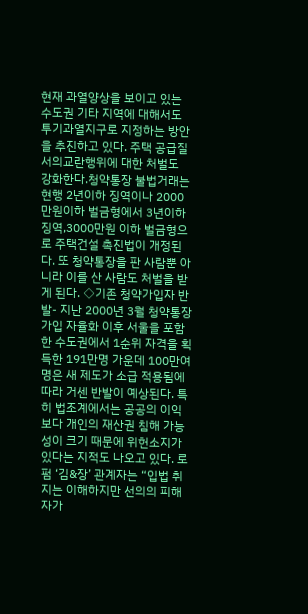현재 과열양상을 보이고 있는 수도권 기타 지역에 대해서도 투기과열지구로 지정하는 방안을 추진하고 있다. 주택 공급질서의교란행위에 대한 처벌도 강화한다.청약통장 불법거래는 현행 2년이하 징역이나 2000만원이하 벌금형에서 3년이하 징역,3000만원 이하 벌금형으로 주택건설 촉진법이 개정된다. 또 청약통장을 판 사람뿐 아니라 이를 산 사람도 처벌을 받게 된다. ◇기존 청약가입자 반발- 지난 2000년 3월 청약통장 가입 자율화 이후 서울을 포함한 수도권에서 1순위 자격을 획득한 191만명 가운데 100만여명은 새 제도가 소급 적용됨에 따라 거센 반발이 예상된다. 특히 법조계에서는 공공의 이익보다 개인의 재산권 침해 가능성이 크기 때문에 위헌소지가 있다는 지적도 나오고 있다. 로펌 ‘김&장’ 관계자는 “입법 취지는 이해하지만 선의의 피해자가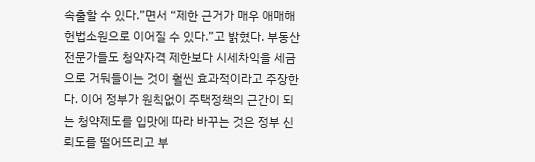속출할 수 있다.”면서 “제한 근거가 매우 애매해 헌법소원으로 이어질 수 있다.”고 밝혔다. 부동산 전문가들도 청약자격 제한보다 시세차익을 세금으로 거둬들이는 것이 훨씬 효과적이라고 주장한다. 이어 정부가 원칙없이 주택정책의 근간이 되는 청약제도를 입맛에 따라 바꾸는 것은 정부 신뢰도를 떨어뜨리고 부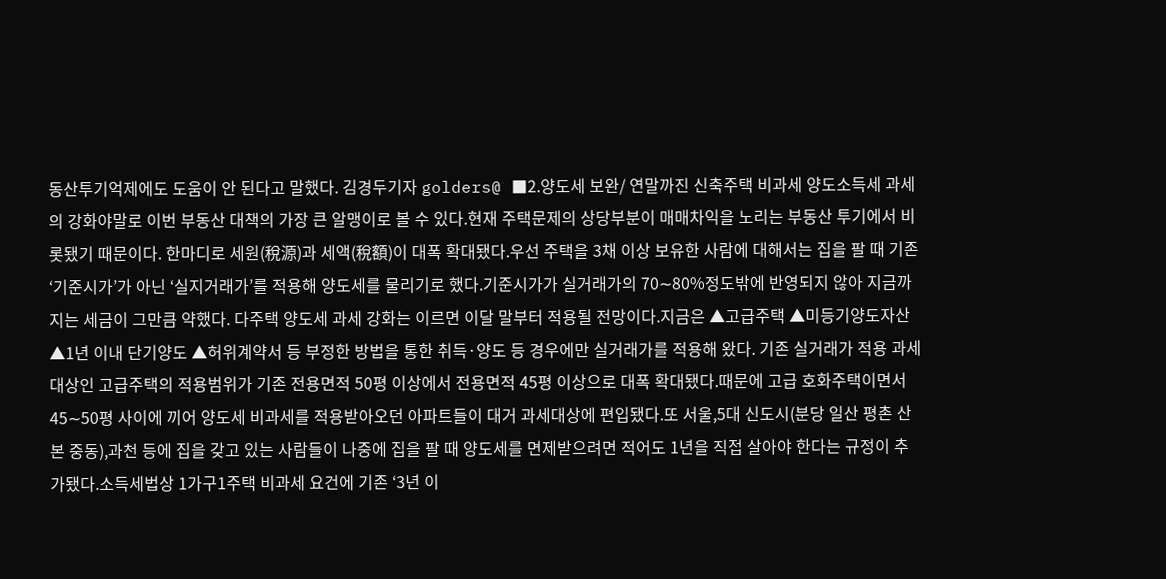동산투기억제에도 도움이 안 된다고 말했다. 김경두기자 golders@ ■2.양도세 보완/ 연말까진 신축주택 비과세 양도소득세 과세의 강화야말로 이번 부동산 대책의 가장 큰 알맹이로 볼 수 있다.현재 주택문제의 상당부분이 매매차익을 노리는 부동산 투기에서 비롯됐기 때문이다. 한마디로 세원(稅源)과 세액(稅額)이 대폭 확대됐다.우선 주택을 3채 이상 보유한 사람에 대해서는 집을 팔 때 기존 ‘기준시가’가 아닌 ‘실지거래가’를 적용해 양도세를 물리기로 했다.기준시가가 실거래가의 70∼80%정도밖에 반영되지 않아 지금까지는 세금이 그만큼 약했다. 다주택 양도세 과세 강화는 이르면 이달 말부터 적용될 전망이다.지금은 ▲고급주택 ▲미등기양도자산 ▲1년 이내 단기양도 ▲허위계약서 등 부정한 방법을 통한 취득·양도 등 경우에만 실거래가를 적용해 왔다. 기존 실거래가 적용 과세대상인 고급주택의 적용범위가 기존 전용면적 50평 이상에서 전용면적 45평 이상으로 대폭 확대됐다.때문에 고급 호화주택이면서 45∼50평 사이에 끼어 양도세 비과세를 적용받아오던 아파트들이 대거 과세대상에 편입됐다.또 서울,5대 신도시(분당 일산 평촌 산본 중동),과천 등에 집을 갖고 있는 사람들이 나중에 집을 팔 때 양도세를 면제받으려면 적어도 1년을 직접 살아야 한다는 규정이 추가됐다.소득세법상 1가구1주택 비과세 요건에 기존 ‘3년 이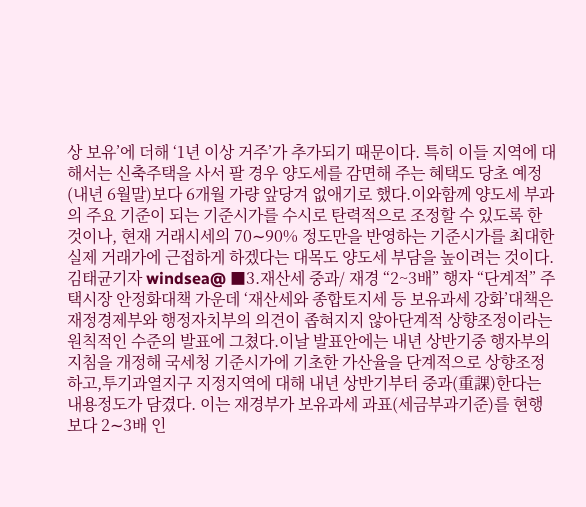상 보유’에 더해 ‘1년 이상 거주’가 추가되기 때문이다. 특히 이들 지역에 대해서는 신축주택을 사서 팔 경우 양도세를 감면해 주는 혜택도 당초 예정(내년 6월말)보다 6개월 가량 앞당겨 없애기로 했다.이와함께 양도세 부과의 주요 기준이 되는 기준시가를 수시로 탄력적으로 조정할 수 있도록 한 것이나, 현재 거래시세의 70∼90% 정도만을 반영하는 기준시가를 최대한 실제 거래가에 근접하게 하겠다는 대목도 양도세 부담을 높이려는 것이다. 김태균기자 windsea@ ■3.재산세 중과/ 재경 “2~3배” 행자 “단계적” 주택시장 안정화대책 가운데 ‘재산세와 종합토지세 등 보유과세 강화’대책은 재정경제부와 행정자치부의 의견이 좁혀지지 않아단계적 상향조정이라는 원칙적인 수준의 발표에 그쳤다.이날 발표안에는 내년 상반기중 행자부의 지침을 개정해 국세청 기준시가에 기초한 가산율을 단계적으로 상향조정하고,투기과열지구 지정지역에 대해 내년 상반기부터 중과(重課)한다는 내용정도가 담겼다. 이는 재경부가 보유과세 과표(세금부과기준)를 현행보다 2∼3배 인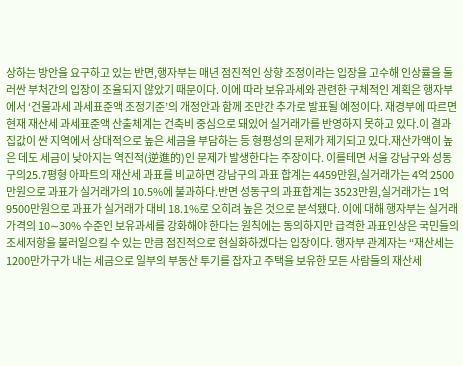상하는 방안을 요구하고 있는 반면,행자부는 매년 점진적인 상향 조정이라는 입장을 고수해 인상률을 둘러싼 부처간의 입장이 조율되지 않았기 때문이다. 이에 따라 보유과세와 관련한 구체적인 계획은 행자부에서 ‘건물과세 과세표준액 조정기준’의 개정안과 함께 조만간 추가로 발표될 예정이다. 재경부에 따르면 현재 재산세 과세표준액 산출체계는 건축비 중심으로 돼있어 실거래가를 반영하지 못하고 있다.이 결과 집값이 싼 지역에서 상대적으로 높은 세금을 부담하는 등 형평성의 문제가 제기되고 있다.재산가액이 높은 데도 세금이 낮아지는 역진적(逆進的)인 문제가 발생한다는 주장이다. 이를테면 서울 강남구와 성동구의25.7평형 아파트의 재산세 과표를 비교하면 강남구의 과표 합계는 4459만원,실거래가는 4억 2500만원으로 과표가 실거래가의 10.5%에 불과하다.반면 성동구의 과표합계는 3523만원,실거래가는 1억 9500만원으로 과표가 실거래가 대비 18.1%로 오히려 높은 것으로 분석됐다. 이에 대해 행자부는 실거래가격의 10∼30% 수준인 보유과세를 강화해야 한다는 원칙에는 동의하지만 급격한 과표인상은 국민들의 조세저항을 불러일으킬 수 있는 만큼 점진적으로 현실화하겠다는 입장이다. 행자부 관계자는 “재산세는 1200만가구가 내는 세금으로 일부의 부동산 투기를 잡자고 주택을 보유한 모든 사람들의 재산세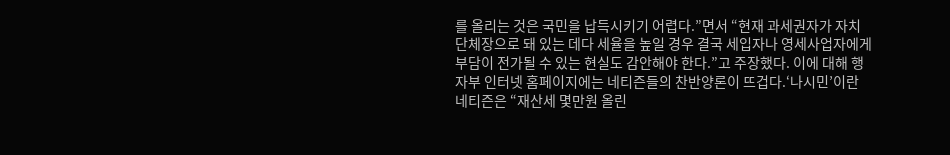를 올리는 것은 국민을 납득시키기 어렵다.”면서 “현재 과세권자가 자치단체장으로 돼 있는 데다 세율을 높일 경우 결국 세입자나 영세사업자에게 부담이 전가될 수 있는 현실도 감안해야 한다.”고 주장했다. 이에 대해 행자부 인터넷 홈페이지에는 네티즌들의 찬반양론이 뜨겁다.‘나시민’이란 네티즌은 “재산세 몇만원 올린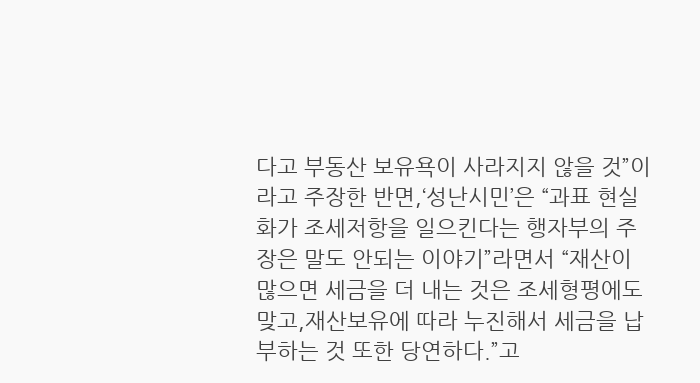다고 부동산 보유욕이 사라지지 않을 것”이라고 주장한 반면,‘성난시민’은 “과표 현실화가 조세저항을 일으킨다는 행자부의 주장은 말도 안되는 이야기”라면서 “재산이 많으면 세금을 더 내는 것은 조세형평에도 맞고,재산보유에 따라 누진해서 세금을 납부하는 것 또한 당연하다.”고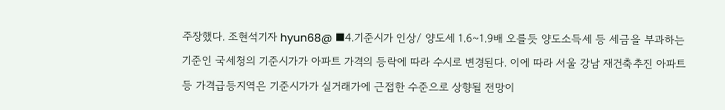주장했다. 조현석기자 hyun68@ ■4.기준시가 인상/ 양도세 1.6~1.9배 오를듯 양도소득세 등 세금을 부과하는 기준인 국세청의 기준시가가 아파트 가격의 등락에 따라 수시로 변경된다. 이에 따라 서울 강남 재건축추진 아파트 등 가격급등지역은 기준시가가 실거래가에 근접한 수준으로 상향될 전망이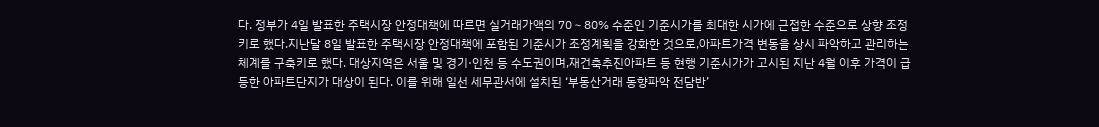다. 정부가 4일 발표한 주택시장 안정대책에 따르면 실거래가액의 70∼80% 수준인 기준시가를 최대한 시가에 근접한 수준으로 상향 조정키로 했다.지난달 8일 발표한 주택시장 안정대책에 포함된 기준시가 조정계획을 강화한 것으로,아파트가격 변동을 상시 파악하고 관리하는 체계를 구축키로 했다. 대상지역은 서울 및 경기·인천 등 수도권이며,재건축추진아파트 등 현행 기준시가가 고시된 지난 4월 이후 가격이 급등한 아파트단지가 대상이 된다. 이를 위해 일선 세무관서에 설치된 ‘부동산거래 동향파악 전담반’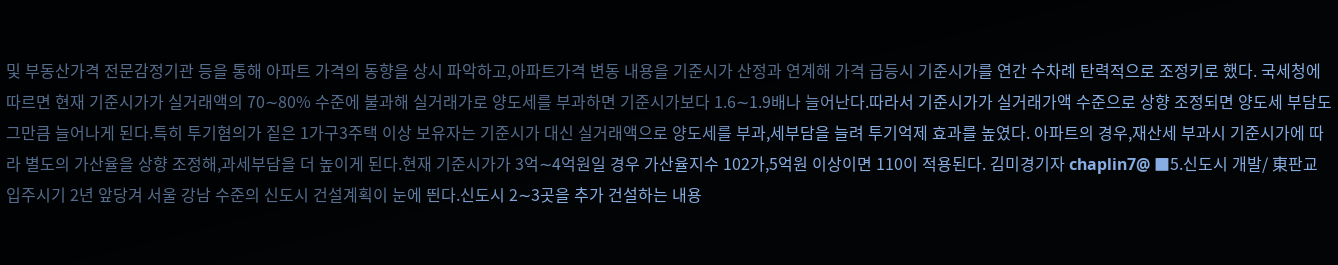및 부동산가격 전문감정기관 등을 통해 아파트 가격의 동향을 상시 파악하고,아파트가격 변동 내용을 기준시가 산정과 연계해 가격 급등시 기준시가를 연간 수차례 탄력적으로 조정키로 했다. 국세청에 따르면 현재 기준시가가 실거래액의 70∼80% 수준에 불과해 실거래가로 양도세를 부과하면 기준시가보다 1.6∼1.9배나 늘어난다.따라서 기준시가가 실거래가액 수준으로 상향 조정되면 양도세 부담도 그만큼 늘어나게 된다.특히 투기혐의가 짙은 1가구3주택 이상 보유자는 기준시가 대신 실거래액으로 양도세를 부과,세부담을 늘려 투기억제 효과를 높였다. 아파트의 경우,재산세 부과시 기준시가에 따라 별도의 가산율을 상향 조정해,과세부담을 더 높이게 된다.현재 기준시가가 3억∼4억원일 경우 가산율지수 102가,5억원 이상이면 110이 적용된다. 김미경기자 chaplin7@ ■5.신도시 개발/ 東판교 입주시기 2년 앞당겨 서울 강남 수준의 신도시 건설계획이 눈에 띈다.신도시 2∼3곳을 추가 건설하는 내용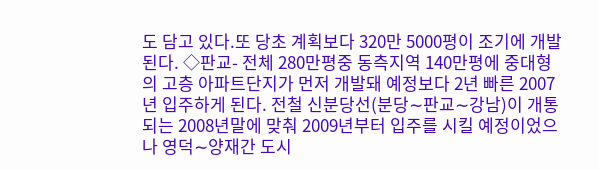도 담고 있다.또 당초 계획보다 320만 5000평이 조기에 개발된다. ◇판교- 전체 280만평중 동측지역 140만평에 중대형의 고층 아파트단지가 먼저 개발돼 예정보다 2년 빠른 2007년 입주하게 된다. 전철 신분당선(분당∼판교∼강남)이 개통되는 2008년말에 맞춰 2009년부터 입주를 시킬 예정이었으나 영덕∼양재간 도시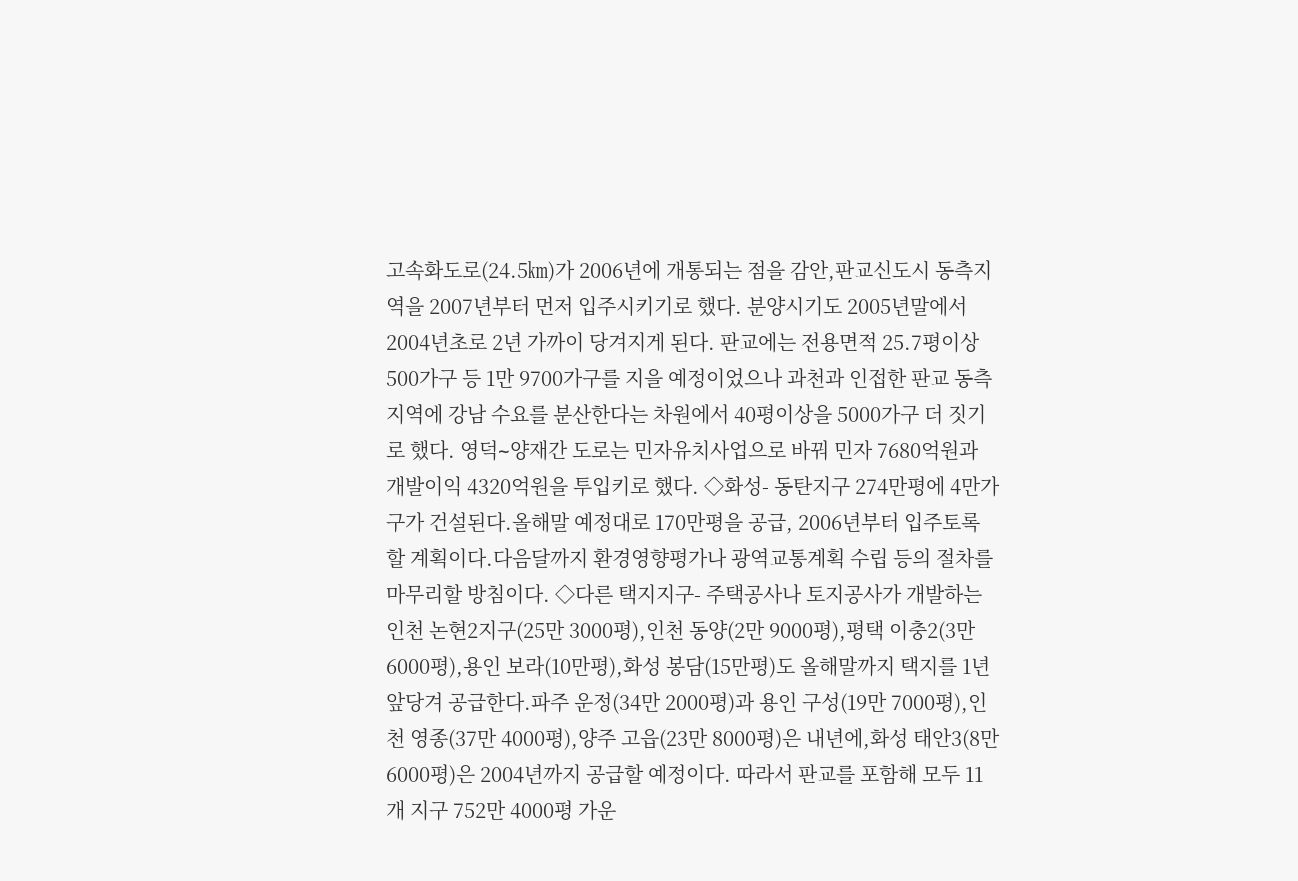고속화도로(24.5㎞)가 2006년에 개통되는 점을 감안,판교신도시 동측지역을 2007년부터 먼저 입주시키기로 했다. 분양시기도 2005년말에서 2004년초로 2년 가까이 당겨지게 된다. 판교에는 전용면적 25.7평이상 500가구 등 1만 9700가구를 지을 예정이었으나 과천과 인접한 판교 동측지역에 강남 수요를 분산한다는 차원에서 40평이상을 5000가구 더 짓기로 했다. 영덕∼양재간 도로는 민자유치사업으로 바꿔 민자 7680억원과 개발이익 4320억원을 투입키로 했다. ◇화성- 동탄지구 274만평에 4만가구가 건설된다.올해말 예정대로 170만평을 공급, 2006년부터 입주토록 할 계획이다.다음달까지 환경영향평가나 광역교통계획 수립 등의 절차를 마무리할 방침이다. ◇다른 택지지구- 주택공사나 토지공사가 개발하는 인천 논현2지구(25만 3000평),인천 동양(2만 9000평),평택 이충2(3만 6000평),용인 보라(10만평),화성 봉담(15만평)도 올해말까지 택지를 1년 앞당겨 공급한다.파주 운정(34만 2000평)과 용인 구성(19만 7000평),인천 영종(37만 4000평),양주 고읍(23만 8000평)은 내년에,화성 태안3(8만 6000평)은 2004년까지 공급할 예정이다. 따라서 판교를 포함해 모두 11개 지구 752만 4000평 가운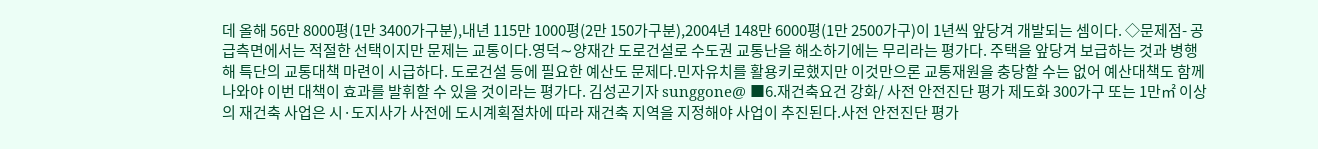데 올해 56만 8000평(1만 3400가구분),내년 115만 1000평(2만 150가구분),2004년 148만 6000평(1만 2500가구)이 1년씩 앞당겨 개발되는 셈이다. ◇문제점- 공급측면에서는 적절한 선택이지만 문제는 교통이다.영덕∼양재간 도로건설로 수도권 교통난을 해소하기에는 무리라는 평가다. 주택을 앞당겨 보급하는 것과 병행해 특단의 교통대책 마련이 시급하다. 도로건설 등에 필요한 예산도 문제다.민자유치를 활용키로했지만 이것만으론 교통재원을 충당할 수는 없어 예산대책도 함께 나와야 이번 대책이 효과를 발휘할 수 있을 것이라는 평가다. 김성곤기자 sunggone@ ■6.재건축요건 강화/ 사전 안전진단 평가 제도화 300가구 또는 1만㎡ 이상의 재건축 사업은 시·도지사가 사전에 도시계획절차에 따라 재건축 지역을 지정해야 사업이 추진된다.사전 안전진단 평가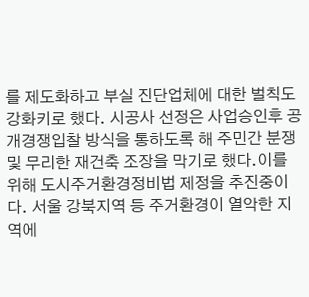를 제도화하고 부실 진단업체에 대한 벌칙도 강화키로 했다. 시공사 선정은 사업승인후 공개경쟁입찰 방식을 통하도록 해 주민간 분쟁 및 무리한 재건축 조장을 막기로 했다.이를 위해 도시주거환경정비법 제정을 추진중이다. 서울 강북지역 등 주거환경이 열악한 지역에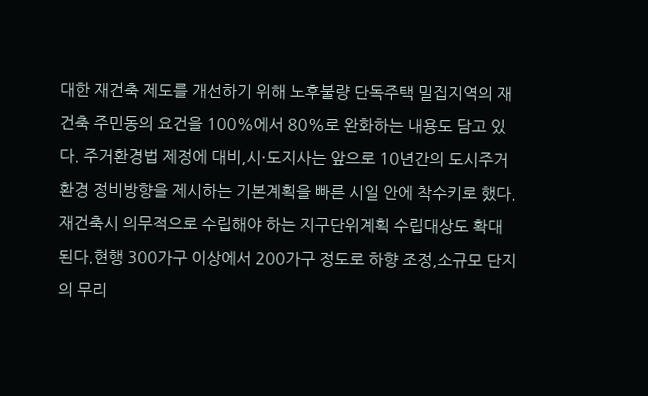대한 재건축 제도를 개선하기 위해 노후불량 단독주택 밀집지역의 재건축 주민동의 요건을 100%에서 80%로 완화하는 내용도 담고 있다. 주거환경법 제정에 대비,시·도지사는 앞으로 10년간의 도시주거환경 정비방향을 제시하는 기본계획을 빠른 시일 안에 착수키로 했다. 재건축시 의무적으로 수립해야 하는 지구단위계획 수립대상도 확대된다.현행 300가구 이상에서 200가구 정도로 하향 조정,소규모 단지의 무리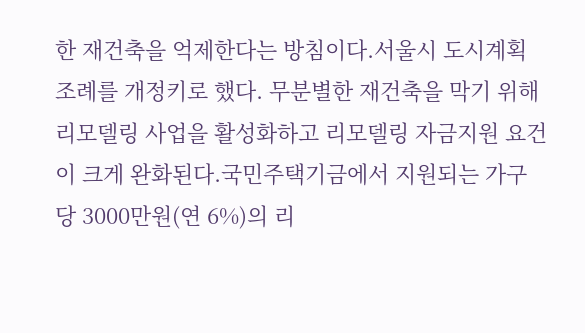한 재건축을 억제한다는 방침이다.서울시 도시계획조례를 개정키로 했다. 무분별한 재건축을 막기 위해 리모델링 사업을 활성화하고 리모델링 자금지원 요건이 크게 완화된다.국민주택기금에서 지원되는 가구당 3000만원(연 6%)의 리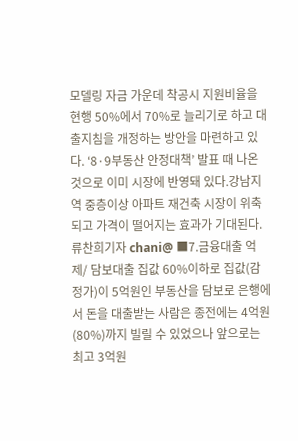모델링 자금 가운데 착공시 지원비율을 현행 50%에서 70%로 늘리기로 하고 대출지침을 개정하는 방안을 마련하고 있다. ‘8·9부동산 안정대책’ 발표 때 나온 것으로 이미 시장에 반영돼 있다.강남지역 중층이상 아파트 재건축 시장이 위축되고 가격이 떨어지는 효과가 기대된다. 류찬희기자 chani@ ■7.금융대출 억제/ 담보대출 집값 60%이하로 집값(감정가)이 5억원인 부동산을 담보로 은행에서 돈을 대출받는 사람은 종전에는 4억원(80%)까지 빌릴 수 있었으나 앞으로는 최고 3억원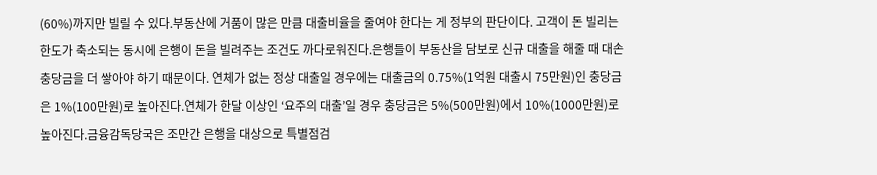(60%)까지만 빌릴 수 있다.부동산에 거품이 많은 만큼 대출비율을 줄여야 한다는 게 정부의 판단이다. 고객이 돈 빌리는 한도가 축소되는 동시에 은행이 돈을 빌려주는 조건도 까다로워진다.은행들이 부동산을 담보로 신규 대출을 해줄 때 대손충당금을 더 쌓아야 하기 때문이다. 연체가 없는 정상 대출일 경우에는 대출금의 0.75%(1억원 대출시 75만원)인 충당금은 1%(100만원)로 높아진다.연체가 한달 이상인 ‘요주의 대출’일 경우 충당금은 5%(500만원)에서 10%(1000만원)로 높아진다.금융감독당국은 조만간 은행을 대상으로 특별점검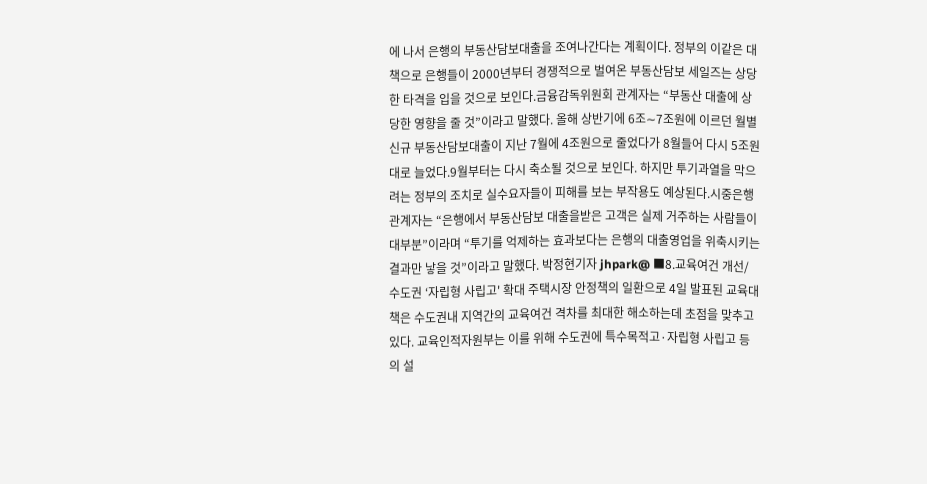에 나서 은행의 부동산담보대출을 조여나간다는 계획이다. 정부의 이같은 대책으로 은행들이 2000년부터 경쟁적으로 벌여온 부동산담보 세일즈는 상당한 타격을 입을 것으로 보인다.금융감독위원회 관계자는 “부동산 대출에 상당한 영향을 줄 것”이라고 말했다. 올해 상반기에 6조∼7조원에 이르던 월별 신규 부동산담보대출이 지난 7월에 4조원으로 줄었다가 8월들어 다시 5조원대로 늘었다.9월부터는 다시 축소될 것으로 보인다. 하지만 투기과열을 막으려는 정부의 조치로 실수요자들이 피해를 보는 부작용도 예상된다.시중은행 관계자는 “은행에서 부동산담보 대출을받은 고객은 실제 거주하는 사람들이 대부분”이라며 “투기를 억제하는 효과보다는 은행의 대출영업을 위축시키는 결과만 낳을 것”이라고 말했다. 박정현기자 jhpark@ ■8.교육여건 개선/ 수도권 ‘자립형 사립고' 확대 주택시장 안정책의 일환으로 4일 발표된 교육대책은 수도권내 지역간의 교육여건 격차를 최대한 해소하는데 초점을 맞추고 있다. 교육인적자원부는 이를 위해 수도권에 특수목적고·자립형 사립고 등의 설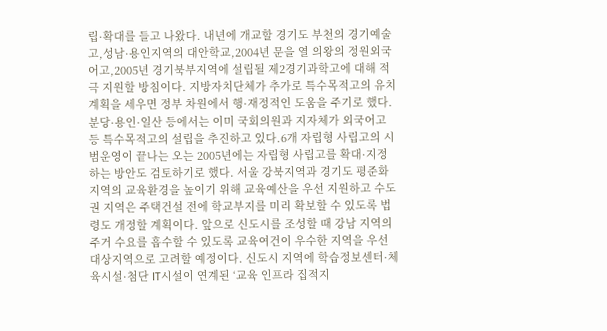립·확대를 들고 나왔다. 내년에 개교할 경기도 부천의 경기예술고,성남·용인지역의 대안학교,2004년 문을 열 의왕의 정원외국어고,2005년 경기북부지역에 설립될 제2경기과학고에 대해 적극 지원할 방침이다. 지방자치단체가 추가로 특수목적고의 유치 계획을 세우면 정부 차원에서 행·재정적인 도움을 주기로 했다.분당·용인·일산 등에서는 이미 국회의원과 지자체가 외국어고 등 특수목적고의 설립을 추진하고 있다.6개 자립형 사립고의 시범운영이 끝나는 오는 2005년에는 자립형 사립고를 확대·지정하는 방안도 검토하기로 했다. 서울 강북지역과 경기도 평준화 지역의 교육환경을 높이기 위해 교육예산을 우선 지원하고 수도권 지역은 주택건설 전에 학교부지를 미리 확보할 수 있도록 법령도 개정할 계획이다. 앞으로 신도시를 조성할 때 강남 지역의 주거 수요를 흡수할 수 있도록 교육여건이 우수한 지역을 우선 대상지역으로 고려할 예정이다. 신도시 지역에 학습정보센터·체육시설·첨단 IT시설이 연계된 ‘교육 인프라 집적지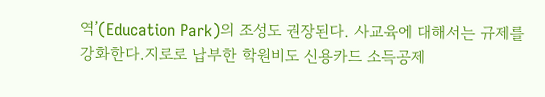역’(Education Park)의 조성도 권장된다. 사교육에 대해서는 규제를 강화한다.지로로 납부한 학원비도 신용카드 소득공제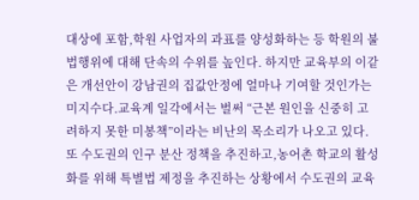대상에 포함,학원 사업자의 과표를 양성화하는 등 학원의 불법행위에 대해 단속의 수위를 높인다. 하지만 교육부의 이같은 개선안이 강남권의 집값안정에 얼마나 기여할 것인가는 미지수다.교육계 일각에서는 벌써 “근본 원인을 신중히 고려하지 못한 미봉책”이라는 비난의 목소리가 나오고 있다. 또 수도권의 인구 분산 정책을 추진하고,농어촌 학교의 활성화를 위해 특별법 제정을 추진하는 상황에서 수도권의 교육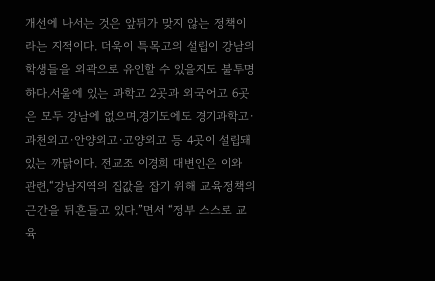개선에 나서는 것은 앞뒤가 맞지 않는 정책이라는 지적이다. 더욱이 특목고의 설립이 강남의 학생들을 외곽으로 유인할 수 있을지도 불투명하다.서울에 있는 과학고 2곳과 외국어고 6곳은 모두 강남에 없으며,경기도에도 경기과학고·과천외고·안양외고·고양외고 등 4곳이 설립돼 있는 까닭이다. 전교조 이경희 대변인은 이와 관련,“강남지역의 집값을 잡기 위해 교육정책의 근간을 뒤흔들고 있다.”면서 “정부 스스로 교육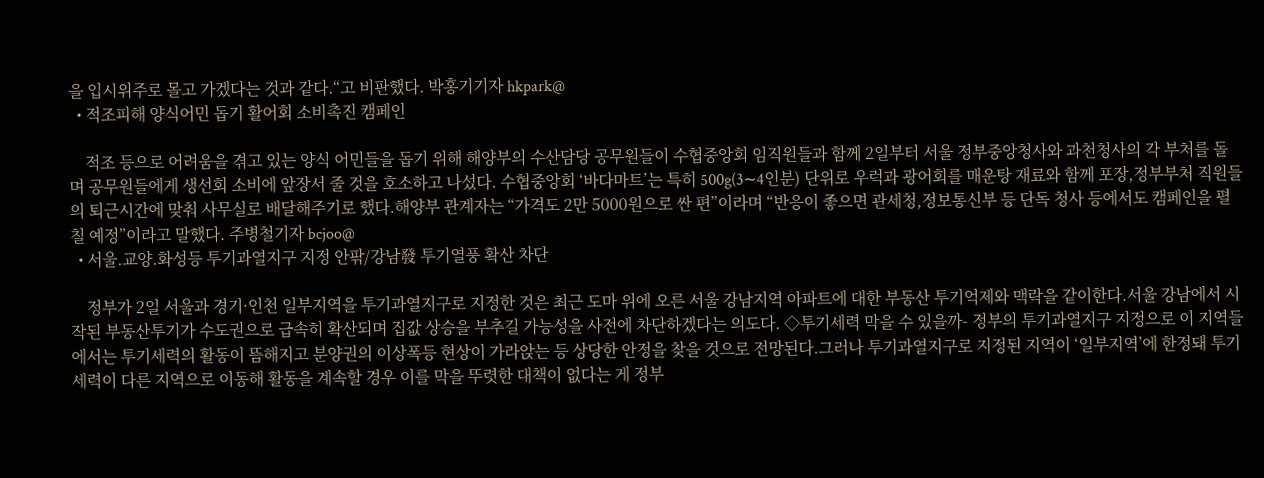을 입시위주로 몰고 가겠다는 것과 같다.“고 비판했다. 박홍기기자 hkpark@
  • 적조피해 양식어민 돕기 활어회 소비촉진 캠페인

    적조 등으로 어려움을 겪고 있는 양식 어민들을 돕기 위해 해양부의 수산담당 공무원들이 수협중앙회 임직원들과 함께 2일부터 서울 정부중앙청사와 과천청사의 각 부처를 돌며 공무원들에게 생선회 소비에 앞장서 줄 것을 호소하고 나섰다. 수협중앙회 ‘바다마트’는 특히 500g(3∼4인분) 단위로 우럭과 광어회를 매운탕 재료와 함께 포장,정부부처 직원들의 퇴근시간에 맞춰 사무실로 배달해주기로 했다.해양부 관계자는 “가격도 2만 5000원으로 싼 편”이라며 “반응이 좋으면 관세청,정보통신부 등 단독 청사 등에서도 캠페인을 펼칠 예정”이라고 말했다. 주병철기자 bcjoo@
  • 서울.교양.화성등 투기과열지구 지정 안팎/강남發 투기열풍 확산 차단

    정부가 2일 서울과 경기·인천 일부지역을 투기과열지구로 지정한 것은 최근 도마 위에 오른 서울 강남지역 아파트에 대한 부동산 투기억제와 맥락을 같이한다.서울 강남에서 시작된 부동산투기가 수도권으로 급속히 확산되며 집값 상승을 부추길 가능성을 사전에 차단하겠다는 의도다. ◇투기세력 막을 수 있을까- 정부의 투기과열지구 지정으로 이 지역들에서는 투기세력의 활동이 뜸해지고 분양권의 이상폭등 현상이 가라앉는 등 상당한 안정을 찾을 것으로 전망된다.그러나 투기과열지구로 지정된 지역이 ‘일부지역’에 한정돼 투기세력이 다른 지역으로 이동해 활동을 계속할 경우 이를 막을 뚜렷한 대책이 없다는 게 정부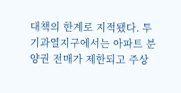대책의 한계로 지적됐다. 투기과열지구에서는 아파트 분양권 전매가 제한되고 주상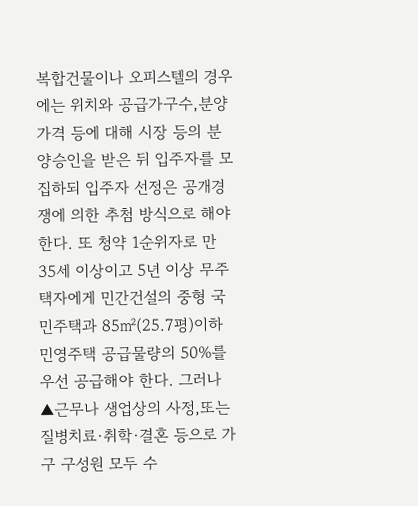복합건물이나 오피스텔의 경우에는 위치와 공급가구수,분양가격 등에 대해 시장 등의 분양승인을 받은 뒤 입주자를 모집하되 입주자 선정은 공개경쟁에 의한 추첨 방식으로 해야 한다. 또 청약 1순위자로 만 35세 이상이고 5년 이상 무주택자에게 민간건설의 중형 국민주택과 85㎡(25.7평)이하 민영주택 공급물량의 50%를 우선 공급해야 한다. 그러나 ▲근무나 생업상의 사정,또는 질병치료·취학·결혼 등으로 가구 구성원 모두 수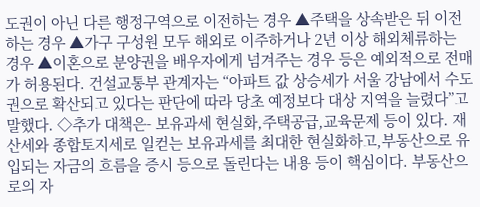도권이 아닌 다른 행정구역으로 이전하는 경우 ▲주택을 상속받은 뒤 이전하는 경우 ▲가구 구성원 모두 해외로 이주하거나 2년 이상 해외체류하는 경우 ▲이혼으로 분양권을 배우자에게 넘겨주는 경우 등은 예외적으로 전매가 허용된다. 건설교통부 관계자는 “아파트 값 상승세가 서울 강남에서 수도권으로 확산되고 있다는 판단에 따라 당초 예정보다 대상 지역을 늘렸다”고 말했다. ◇추가 대책은- 보유과세 현실화,주택공급,교육문제 등이 있다. 재산세와 종합토지세로 일컫는 보유과세를 최대한 현실화하고,부동산으로 유입되는 자금의 흐름을 증시 등으로 돌린다는 내용 등이 핵심이다. 부동산으로의 자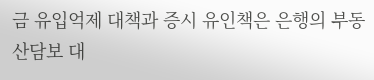금 유입억제 대책과 증시 유인책은 은행의 부동산담보 대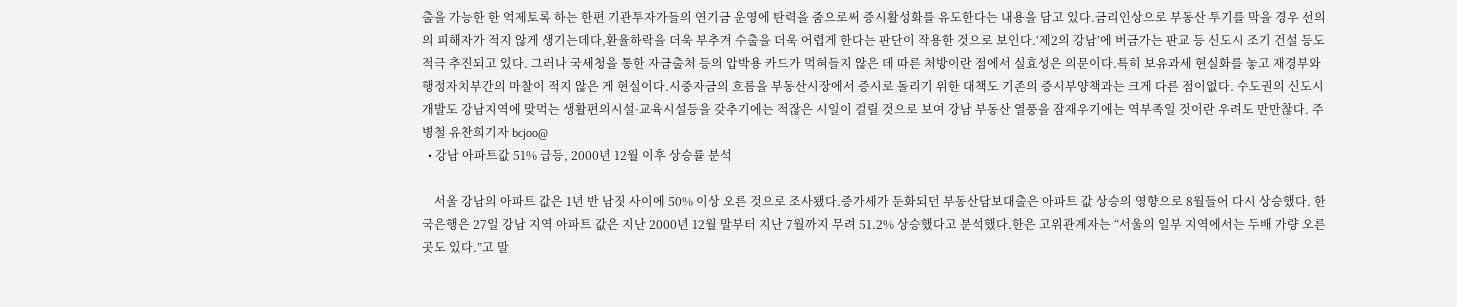출을 가능한 한 억제토록 하는 한편 기관투자가들의 연기금 운영에 탄력을 줌으로써 증시활성화를 유도한다는 내용을 담고 있다.금리인상으로 부동산 투기를 막을 경우 선의의 피해자가 적지 않게 생기는데다,환율하락을 더욱 부추겨 수출을 더욱 어렵게 한다는 판단이 작용한 것으로 보인다.‘제2의 강남’에 버금가는 판교 등 신도시 조기 건설 등도 적극 추진되고 있다. 그러나 국세청을 통한 자금출처 등의 압박용 카드가 먹혀들지 않은 데 따른 처방이란 점에서 실효성은 의문이다.특히 보유과세 현실화를 놓고 재경부와 행정자치부간의 마찰이 적지 않은 게 현실이다.시중자금의 흐름을 부동산시장에서 증시로 돌리기 위한 대책도 기존의 증시부양책과는 크게 다른 점이없다. 수도권의 신도시 개발도 강남지역에 맞먹는 생활편의시설·교육시설등을 갖추기에는 적잖은 시일이 걸릴 것으로 보여 강남 부동산 열풍을 잠재우기에는 역부족일 것이란 우려도 만만찮다. 주병철 유찬희기자 bcjoo@
  • 강남 아파트값 51% 급등, 2000년 12월 이후 상승률 분석

    서울 강남의 아파트 값은 1년 반 남짓 사이에 50% 이상 오른 것으로 조사됐다.증가세가 둔화되던 부동산담보대출은 아파트 값 상승의 영향으로 8월들어 다시 상승했다. 한국은행은 27일 강남 지역 아파트 값은 지난 2000년 12월 말부터 지난 7월까지 무려 51.2% 상승했다고 분석했다.한은 고위관계자는 “서울의 일부 지역에서는 두배 가량 오른 곳도 있다.”고 말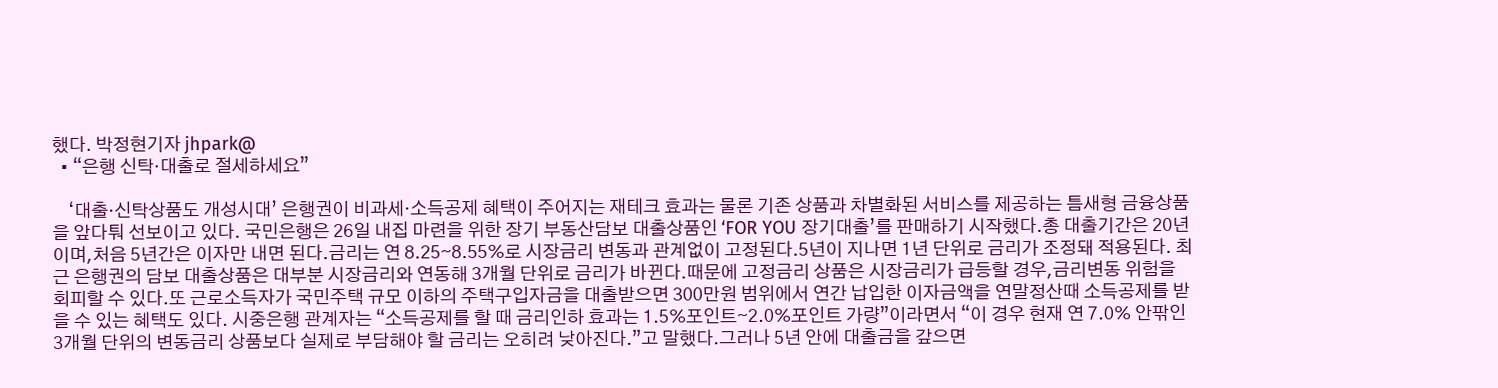했다. 박정현기자 jhpark@
  • “은행 신탁·대출로 절세하세요”

    ‘대출·신탁상품도 개성시대’ 은행권이 비과세·소득공제 혜택이 주어지는 재테크 효과는 물론 기존 상품과 차별화된 서비스를 제공하는 틈새형 금융상품을 앞다퉈 선보이고 있다. 국민은행은 26일 내집 마련을 위한 장기 부동산담보 대출상품인 ‘FOR YOU 장기대출’를 판매하기 시작했다.총 대출기간은 20년이며,처음 5년간은 이자만 내면 된다.금리는 연 8.25∼8.55%로 시장금리 변동과 관계없이 고정된다.5년이 지나면 1년 단위로 금리가 조정돼 적용된다. 최근 은행권의 담보 대출상품은 대부분 시장금리와 연동해 3개월 단위로 금리가 바뀐다.때문에 고정금리 상품은 시장금리가 급등할 경우,금리변동 위험을 회피할 수 있다.또 근로소득자가 국민주택 규모 이하의 주택구입자금을 대출받으면 300만원 범위에서 연간 납입한 이자금액을 연말정산때 소득공제를 받을 수 있는 혜택도 있다. 시중은행 관계자는 “소득공제를 할 때 금리인하 효과는 1.5%포인트∼2.0%포인트 가량”이라면서 “이 경우 현재 연 7.0% 안팎인 3개월 단위의 변동금리 상품보다 실제로 부담해야 할 금리는 오히려 낮아진다.”고 말했다.그러나 5년 안에 대출금을 갚으면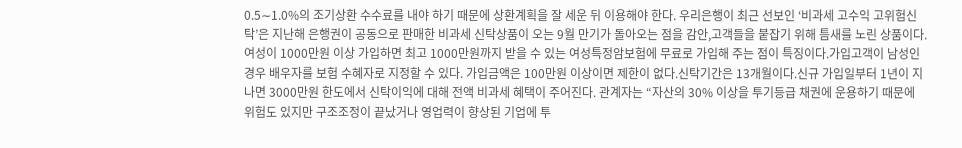0.5∼1.0%의 조기상환 수수료를 내야 하기 때문에 상환계획을 잘 세운 뒤 이용해야 한다. 우리은행이 최근 선보인 ‘비과세 고수익 고위험신탁’은 지난해 은행권이 공동으로 판매한 비과세 신탁상품이 오는 9월 만기가 돌아오는 점을 감안,고객들을 붙잡기 위해 틈새를 노린 상품이다. 여성이 1000만원 이상 가입하면 최고 1000만원까지 받을 수 있는 여성특정암보험에 무료로 가입해 주는 점이 특징이다.가입고객이 남성인 경우 배우자를 보험 수혜자로 지정할 수 있다. 가입금액은 100만원 이상이면 제한이 없다.신탁기간은 13개월이다.신규 가입일부터 1년이 지나면 3000만원 한도에서 신탁이익에 대해 전액 비과세 혜택이 주어진다. 관계자는 “자산의 30% 이상을 투기등급 채권에 운용하기 때문에 위험도 있지만 구조조정이 끝났거나 영업력이 향상된 기업에 투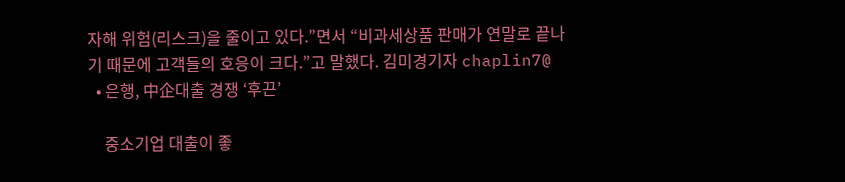자해 위험(리스크)을 줄이고 있다.”면서 “비과세상품 판매가 연말로 끝나기 때문에 고객들의 호응이 크다.”고 말했다. 김미경기자 chaplin7@
  • 은행, 中企대출 경쟁 ‘후끈’

    중소기업 대출이 좋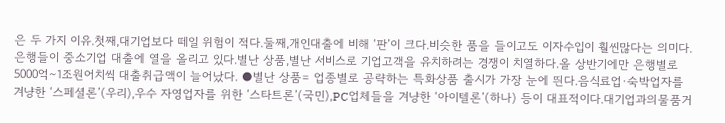은 두 가지 이유.첫째,대기업보다 떼일 위험이 적다.둘째,개인대출에 비해 ‘판’이 크다.비슷한 품을 들이고도 이자수입이 훨씬많다는 의미다. 은행들이 중소기업 대출에 열을 올리고 있다.별난 상품,별난 서비스로 기업고객을 유치하려는 경쟁이 치열하다.올 상반기에만 은행별로 5000억∼1조원어치씩 대출취급액이 늘어났다. ●별난 상품= 업종별로 공략하는 특화상품 출시가 가장 눈에 띈다.음식료업·숙박업자를 겨냥한 ‘스페셜론’(우리),우수 자영업자를 위한 ‘스타트론’(국민),PC업체들을 겨냥한 ‘아이텔론’(하나) 등이 대표적이다.대기업과의물품거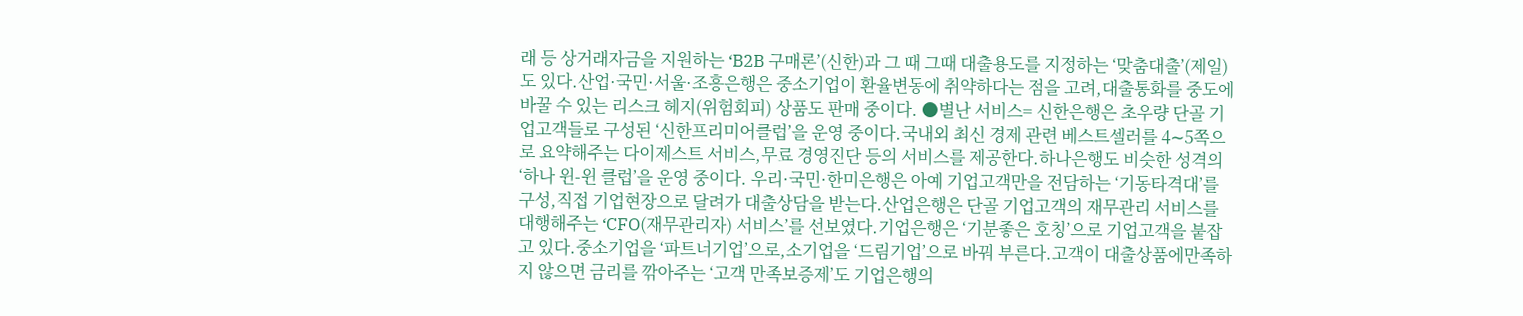래 등 상거래자금을 지원하는 ‘B2B 구매론’(신한)과 그 때 그때 대출용도를 지정하는 ‘맞춤대출’(제일)도 있다.산업·국민·서울·조흥은행은 중소기업이 환율변동에 취약하다는 점을 고려,대출통화를 중도에 바꿀 수 있는 리스크 헤지(위험회피) 상품도 판매 중이다. ●별난 서비스= 신한은행은 초우량 단골 기업고객들로 구성된 ‘신한프리미어클럽’을 운영 중이다.국내외 최신 경제 관련 베스트셀러를 4∼5쪽으로 요약해주는 다이제스트 서비스,무료 경영진단 등의 서비스를 제공한다.하나은행도 비슷한 성격의 ‘하나 윈-윈 클럽’을 운영 중이다. 우리·국민·한미은행은 아예 기업고객만을 전담하는 ‘기동타격대’를 구성,직접 기업현장으로 달려가 대출상담을 받는다.산업은행은 단골 기업고객의 재무관리 서비스를 대행해주는 ‘CFO(재무관리자) 서비스’를 선보였다.기업은행은 ‘기분좋은 호칭’으로 기업고객을 붙잡고 있다.중소기업을 ‘파트너기업’으로,소기업을 ‘드림기업’으로 바꿔 부른다.고객이 대출상품에만족하지 않으면 금리를 깎아주는 ‘고객 만족보증제’도 기업은행의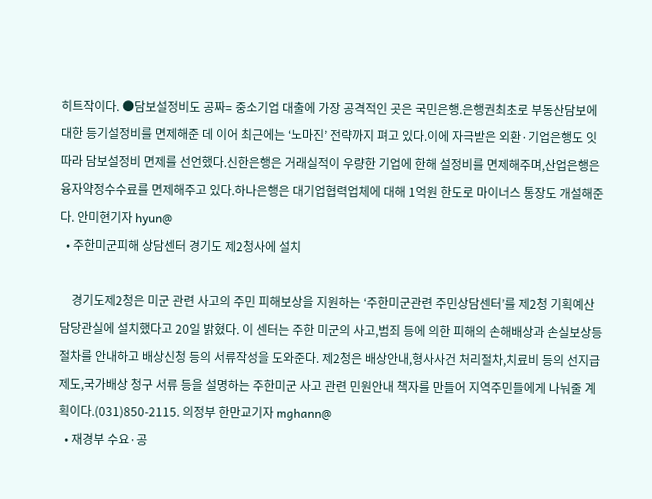히트작이다. ●담보설정비도 공짜= 중소기업 대출에 가장 공격적인 곳은 국민은행.은행권최초로 부동산담보에 대한 등기설정비를 면제해준 데 이어 최근에는 ‘노마진’ 전략까지 펴고 있다.이에 자극받은 외환·기업은행도 잇따라 담보설정비 면제를 선언했다.신한은행은 거래실적이 우량한 기업에 한해 설정비를 면제해주며,산업은행은 융자약정수수료를 면제해주고 있다.하나은행은 대기업협력업체에 대해 1억원 한도로 마이너스 통장도 개설해준다. 안미현기자 hyun@
  • 주한미군피해 상담센터 경기도 제2청사에 설치

    경기도제2청은 미군 관련 사고의 주민 피해보상을 지원하는 ‘주한미군관련 주민상담센터’를 제2청 기획예산담당관실에 설치했다고 20일 밝혔다. 이 센터는 주한 미군의 사고,범죄 등에 의한 피해의 손해배상과 손실보상등 절차를 안내하고 배상신청 등의 서류작성을 도와준다. 제2청은 배상안내,형사사건 처리절차,치료비 등의 선지급 제도,국가배상 청구 서류 등을 설명하는 주한미군 사고 관련 민원안내 책자를 만들어 지역주민들에게 나눠줄 계획이다.(031)850-2115. 의정부 한만교기자 mghann@
  • 재경부 수요·공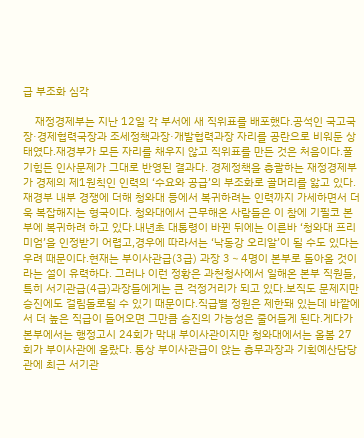급 부조화 심각

    재정경제부는 지난 12일 각 부서에 새 직위표를 배포했다.공석인 국고국장·경제협력국장과 조세정책과장·개발협력과장 자리를 공란으로 비워둔 상태였다.재경부가 모든 자리를 채우지 않고 직위표를 만든 것은 처음이다.풀기힘든 인사문제가 그대로 반영된 결과다. 경제정책을 총괄하는 재정경제부가 경제의 제1원칙인 인력의 ‘수요와 공급’의 부조화로 골머리를 앓고 있다.재경부 내부 경쟁에 더해 청와대 등에서 복귀하려는 인력까지 가세하면서 더욱 복잡해지는 형국이다. 청와대에서 근무해온 사람들은 이 참에 기필코 본부에 복귀하려 하고 있다.내년초 대통령이 바뀐 뒤에는 이른바 ‘청와대 프리미엄’을 인정받기 어렵고,경우에 따라서는 ‘낙동강 오리알’이 될 수도 있다는 우려 때문이다.현재는 부이사관급(3급) 과장 3∼4명이 본부로 돌아올 것이라는 설이 유력하다. 그러나 이런 정황은 과천청사에서 일해온 본부 직원들,특히 서기관급(4급)과장들에게는 큰 걱정거리가 되고 있다.보직도 문제지만 승진에도 걸림돌로될 수 있기 때문이다.직급별 정원은 제한돼 있는데 바깥에서 더 높은 직급이 들어오면 그만큼 승진의 가능성은 줄어들게 된다.게다가 본부에서는 행정고시 24회가 막내 부이사관이지만 청와대에서는 올봄 27회가 부이사관에 올랐다. 통상 부이사관급이 앉는 총무과장과 기획예산담당관에 최근 서기관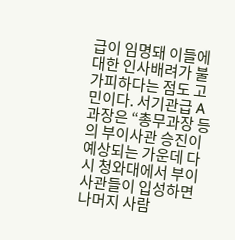급이 임명돼 이들에 대한 인사배려가 불가피하다는 점도 고민이다. 서기관급 A과장은 “총무과장 등의 부이사관 승진이 예상되는 가운데 다시 청와대에서 부이사관들이 입성하면 나머지 사람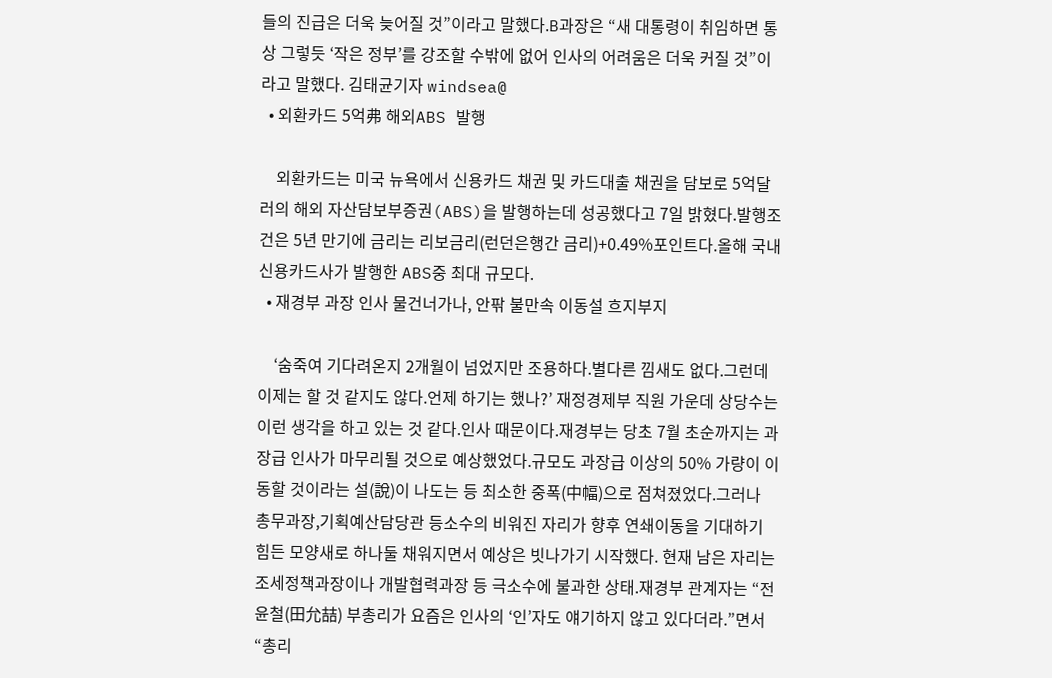들의 진급은 더욱 늦어질 것”이라고 말했다.B과장은 “새 대통령이 취임하면 통상 그렇듯 ‘작은 정부’를 강조할 수밖에 없어 인사의 어려움은 더욱 커질 것”이라고 말했다. 김태균기자 windsea@
  • 외환카드 5억弗 해외ABS 발행

    외환카드는 미국 뉴욕에서 신용카드 채권 및 카드대출 채권을 담보로 5억달러의 해외 자산담보부증권(ABS)을 발행하는데 성공했다고 7일 밝혔다.발행조건은 5년 만기에 금리는 리보금리(런던은행간 금리)+0.49%포인트다.올해 국내 신용카드사가 발행한 ABS중 최대 규모다.
  • 재경부 과장 인사 물건너가나, 안팎 불만속 이동설 흐지부지

    ‘숨죽여 기다려온지 2개월이 넘었지만 조용하다.별다른 낌새도 없다.그런데 이제는 할 것 같지도 않다.언제 하기는 했나?’ 재정경제부 직원 가운데 상당수는 이런 생각을 하고 있는 것 같다.인사 때문이다.재경부는 당초 7월 초순까지는 과장급 인사가 마무리될 것으로 예상했었다.규모도 과장급 이상의 50% 가량이 이동할 것이라는 설(說)이 나도는 등 최소한 중폭(中幅)으로 점쳐졌었다.그러나 총무과장,기획예산담당관 등소수의 비워진 자리가 향후 연쇄이동을 기대하기 힘든 모양새로 하나둘 채워지면서 예상은 빗나가기 시작했다. 현재 남은 자리는 조세정책과장이나 개발협력과장 등 극소수에 불과한 상태.재경부 관계자는 “전윤철(田允喆) 부총리가 요즘은 인사의 ‘인’자도 얘기하지 않고 있다더라.”면서 “총리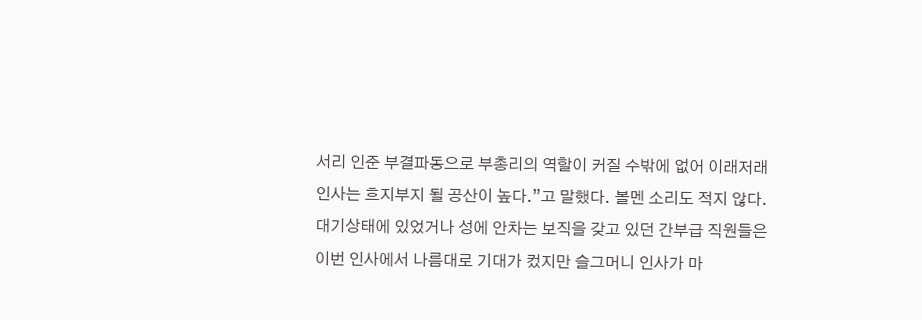서리 인준 부결파동으로 부총리의 역할이 커질 수밖에 없어 이래저래 인사는 흐지부지 될 공산이 높다.”고 말했다. 볼멘 소리도 적지 않다.대기상태에 있었거나 성에 안차는 보직을 갖고 있던 간부급 직원들은 이번 인사에서 나름대로 기대가 컸지만 슬그머니 인사가 마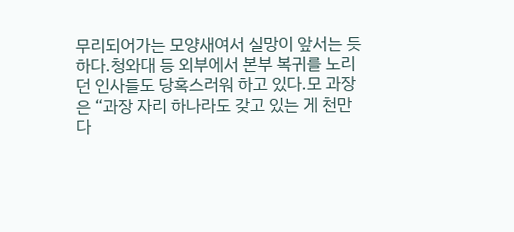무리되어가는 모양새여서 실망이 앞서는 듯 하다.청와대 등 외부에서 본부 복귀를 노리던 인사들도 당혹스러워 하고 있다.모 과장은 “과장 자리 하나라도 갖고 있는 게 천만다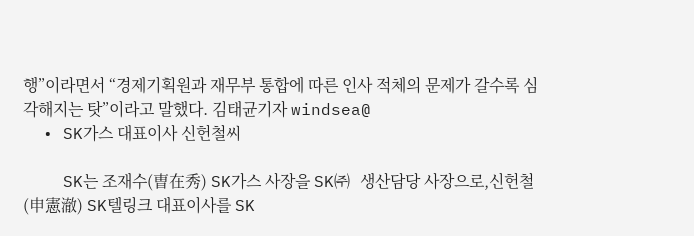행”이라면서 “경제기획원과 재무부 통합에 따른 인사 적체의 문제가 갈수록 심각해지는 탓”이라고 말했다. 김태균기자 windsea@
  • SK가스 대표이사 신헌철씨

    SK는 조재수(曺在秀) SK가스 사장을 SK㈜ 생산담당 사장으로,신헌철(申憲澈) SK텔링크 대표이사를 SK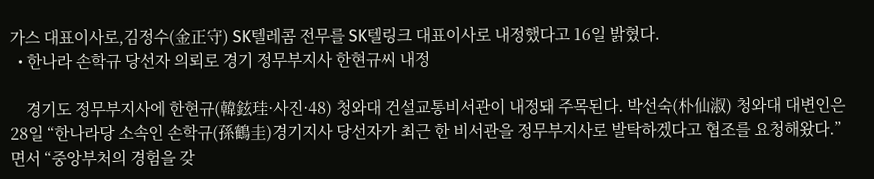가스 대표이사로,김정수(金正守) SK텔레콤 전무를 SK텔링크 대표이사로 내정했다고 16일 밝혔다.
  • 한나라 손학규 당선자 의뢰로 경기 정무부지사 한현규씨 내정

    경기도 정무부지사에 한현규(韓鉉珪·사진·48) 청와대 건설교통비서관이 내정돼 주목된다. 박선숙(朴仙淑) 청와대 대변인은 28일 “한나라당 소속인 손학규(孫鶴圭)경기지사 당선자가 최근 한 비서관을 정무부지사로 발탁하겠다고 협조를 요청해왔다.”면서 “중앙부처의 경험을 갖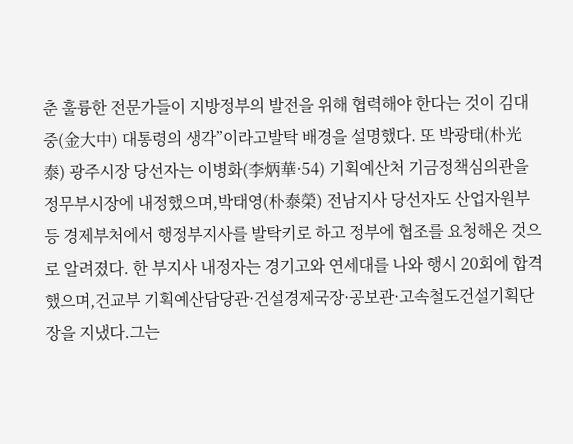춘 훌륭한 전문가들이 지방정부의 발전을 위해 협력해야 한다는 것이 김대중(金大中) 대통령의 생각”이라고발탁 배경을 설명했다. 또 박광태(朴光泰) 광주시장 당선자는 이병화(李炳華·54) 기획예산처 기금정책심의관을 정무부시장에 내정했으며,박태영(朴泰榮) 전남지사 당선자도 산업자원부 등 경제부처에서 행정부지사를 발탁키로 하고 정부에 협조를 요청해온 것으로 알려졌다. 한 부지사 내정자는 경기고와 연세대를 나와 행시 20회에 합격했으며,건교부 기획예산담당관·건설경제국장·공보관·고속철도건설기획단장을 지냈다.그는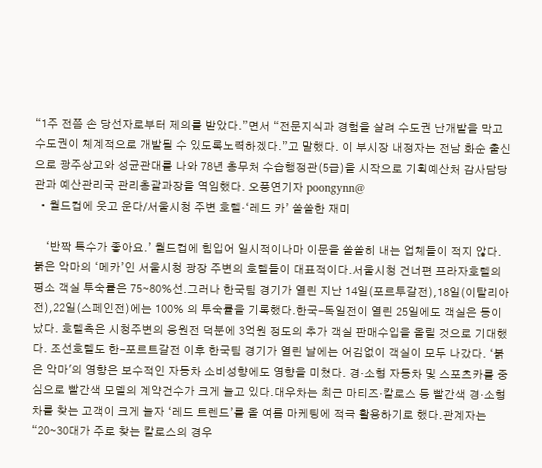“1주 전쯤 손 당선자로부터 제의를 받았다.”면서 “전문지식과 경험을 살려 수도권 난개발을 막고 수도권이 체계적으로 개발될 수 있도록노력하겠다.”고 말했다. 이 부시장 내정자는 전남 화순 출신으로 광주상고와 성균관대를 나와 78년 총무처 수습행정관(5급)을 시작으로 기획예산처 감사담당관과 예산관리국 관리총괄과장을 역임했다. 오풍연기자 poongynn@
  • 월드컵에 웃고 운다/서울시청 주변 호텔·‘레드 카’ 쏠쏠한 재미

    ‘반짝 특수가 좋아요.’ 월드컵에 힘입어 일시적이나마 이문을 쏠쏠히 내는 업체들이 적지 않다. 붉은 악마의 ‘메카’인 서울시청 광장 주변의 호텔들이 대표적이다.서울시청 건너편 프라자호텔의 평소 객실 투숙률은 75∼80%선.그러나 한국팀 경기가 열린 지난 14일(포르투갈전),18일(이탈리아전),22일(스페인전)에는 100% 의 투숙률을 기록했다.한국-독일전이 열린 25일에도 객실은 동이 났다. 호텔측은 시청주변의 응원전 덕분에 3억원 정도의 추가 객실 판매수입을 올릴 것으로 기대했다. 조선호텔도 한-포르트갈전 이후 한국팀 경기가 열린 날에는 어김없이 객실이 모두 나갔다. ‘붉은 악마'의 영향은 보수적인 자동차 소비성향에도 영향을 미쳤다. 경·소형 자동차 및 스포츠카를 중심으로 빨간색 모델의 계약건수가 크게 늘고 있다.대우차는 최근 마티즈·칼로스 등 빨간색 경·소형차를 찾는 고객이 크게 늘자 ‘레드 트렌드’를 올 여름 마케팅에 적극 활용하기로 했다.관계자는 “20∼30대가 주로 찾는 칼로스의 경우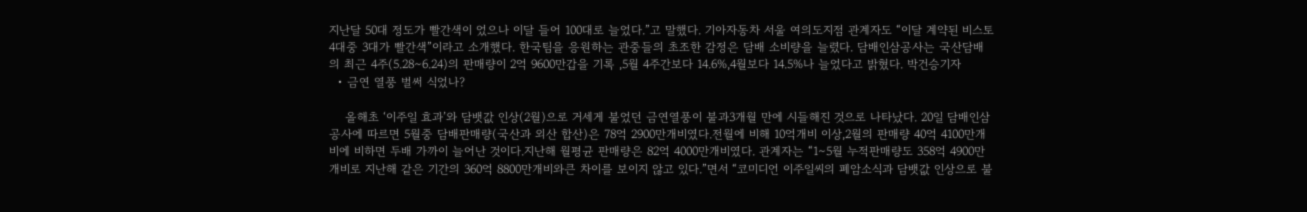지난달 50대 정도가 빨간색이 었으나 이달 들어 100대로 늘었다.”고 말했다. 기아자동차 서울 여의도지점 관계자도 “이달 계약된 비스토 4대중 3대가 빨간색”이라고 소개했다. 한국팀을 응원하는 관중들의 초조한 감정은 담배 소비량을 늘렸다. 담배인삼공사는 국산담배의 최근 4주(5.28∼6.24)의 판매량이 2억 9600만갑을 기록 ,5월 4주간보다 14.6%,4월보다 14.5%나 늘었다고 밝혔다. 박건승기자
  • 금연 열풍 벌써 식었나?

    올해초 ‘이주일 효과’와 담뱃값 인상(2월)으로 거세게 불었던 금연열풍이 불과3개월 만에 시들해진 것으로 나타났다. 20일 담배인삼공사에 따르면 5월중 담배판매량(국산과 외산 합산)은 78억 2900만개비였다.전월에 비해 10억개비 이상,2월의 판매량 40억 4100만개비에 비하면 두배 가까이 늘어난 것이다.지난해 월평균 판매량은 82억 4000만개비였다. 관계자는 “1∼5월 누적판매량도 358억 4900만개비로 지난해 같은 기간의 360억 8800만개비와큰 차이를 보이지 않고 있다.”면서 “코미디언 이주일씨의 폐암소식과 담뱃값 인상으로 불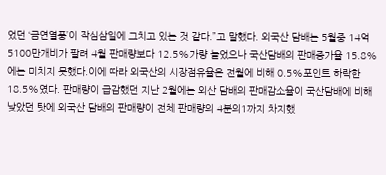었던 ‘금연열풍’이 작심삼일에 그치고 있는 것 같다.”고 말했다. 외국산 담배는 5월중 14억 5100만개비가 팔려 4월 판매량보다 12.5%가량 늘었으나 국산담배의 판매증가율 15.8%에는 미치지 못했다.이에 따라 외국산의 시장점유율은 전월에 비해 0.5%포인트 하락한 18.5%였다. 판매량이 급감했던 지난 2월에는 외산 담배의 판매감소율이 국산담배에 비해 낮았던 탓에 외국산 담배의 판매량이 전체 판매량의 4분의1까지 차지했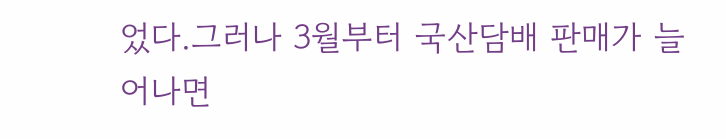었다.그러나 3월부터 국산담배 판매가 늘어나면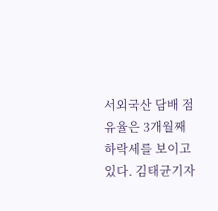서외국산 담배 점유율은 3개월째 하락세를 보이고 있다. 김태균기자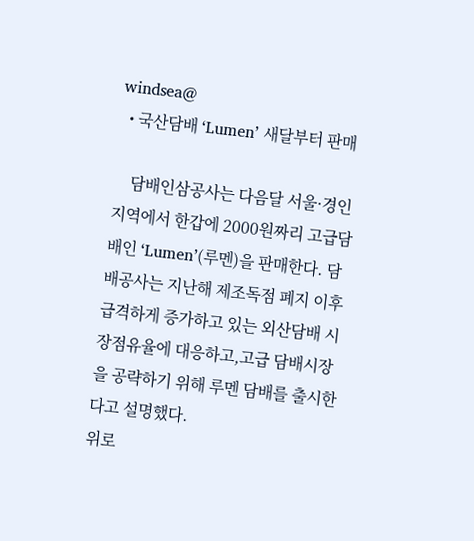windsea@
  • 국산담배 ‘Lumen’ 새달부터 판매

    담배인삼공사는 다음달 서울·경인지역에서 한갑에 2000원짜리 고급담배인 ‘Lumen’(루멘)을 판매한다. 담배공사는 지난해 제조독점 폐지 이후 급격하게 증가하고 있는 외산담배 시장점유율에 대응하고,고급 담배시장을 공략하기 위해 루멘 담배를 출시한다고 설명했다.
위로